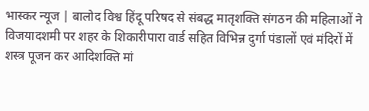भास्कर न्यूज | बालोद विश्व हिंदू परिषद से संबद्ध मातृशक्ति संगठन की महिलाओं ने विजयादशमी पर शहर के शिकारीपारा वार्ड सहित विभिन्न दुर्गा पंडालों एवं मंदिरों में शस्त्र पूजन कर आदिशक्ति मां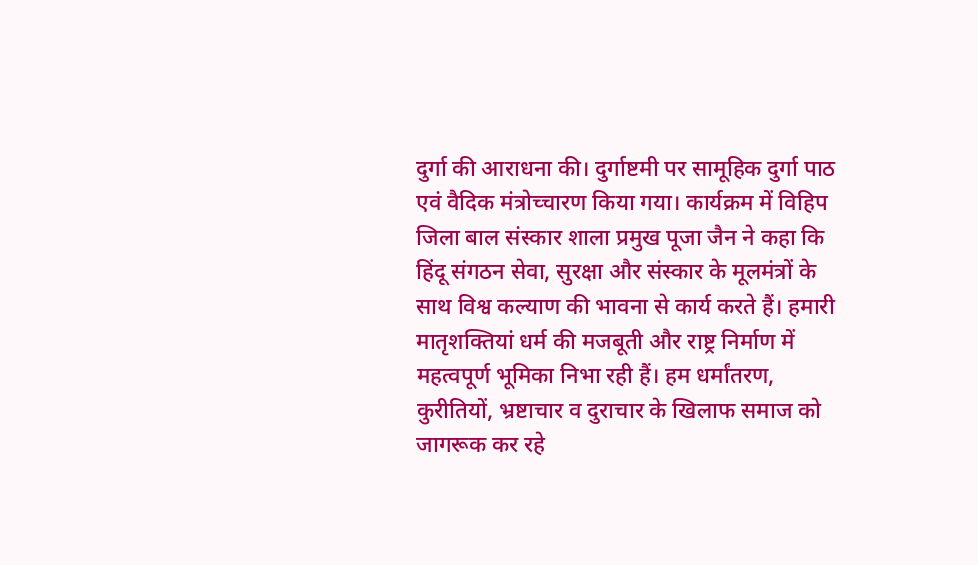दुर्गा की आराधना की। दुर्गाष्टमी पर सामूहिक दुर्गा पाठ एवं वैदिक मंत्रोच्चारण किया गया। कार्यक्रम में विहिप जिला बाल संस्कार शाला प्रमुख पूजा जैन ने कहा कि हिंदू संगठन सेवा, सुरक्षा और संस्कार के मूलमंत्रों के साथ विश्व कल्याण की भावना से कार्य करते हैं। हमारी मातृशक्तियां धर्म की मजबूती और राष्ट्र निर्माण में महत्वपूर्ण भूमिका निभा रही हैं। हम धर्मांतरण, कुरीतियों, भ्रष्टाचार व दुराचार के खिलाफ समाज को जागरूक कर रहे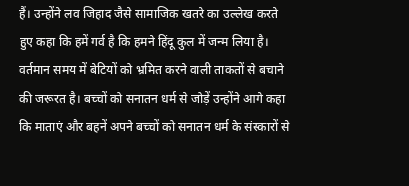हैं। उन्होंने लव जिहाद जैसे सामाजिक खतरे का उल्लेख करते हुए कहा कि हमें गर्व है कि हमने हिंदू कुल में जन्म लिया है। वर्तमान समय में बेटियों को भ्रमित करने वाली ताकतों से बचाने की जरूरत है। बच्चों को सनातन धर्म से जोड़ें उन्होंने आगे कहा कि माताएं और बहनें अपने बच्चों को सनातन धर्म के संस्कारों से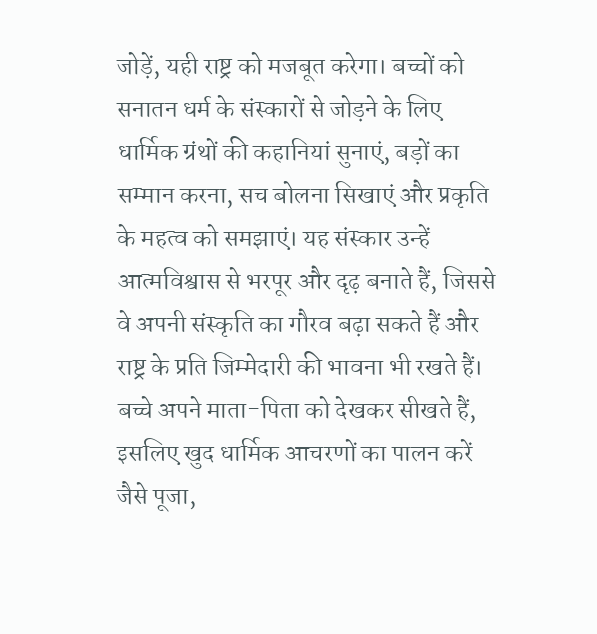जोड़ें, यही राष्ट्र को मजबूत करेगा। बच्चों को सनातन धर्म के संस्कारों से जोड़ने के लिए धार्मिक ग्रंथों की कहानियां सुनाएं, बड़ों का सम्मान करना, सच बोलना सिखाएं और प्रकृति के महत्व को समझाएं। यह संस्कार उन्हें आत्मविश्वास से भरपूर और दृढ़ बनाते हैं, जिससे वे अपनी संस्कृति का गौरव बढ़ा सकते हैं और राष्ट्र के प्रति जिम्मेदारी की भावना भी रखते हैं। बच्चे अपने माता-पिता को देखकर सीखते हैं, इसलिए खुद धार्मिक आचरणों का पालन करें जैसे पूजा,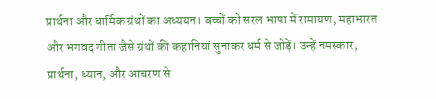प्रार्थना और धार्मिक ग्रंथों का अध्ययन। बच्चों को सरल भाषा में रामायण, महाभारत और भगवद गीता जैसे ग्रंथों की कहानियां सुनाकर धर्म से जोड़ें। उन्हें नमस्कार, प्रार्थना, ध्यान, और आचरण से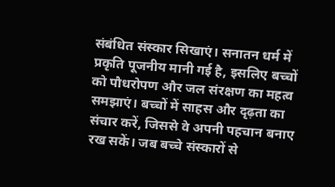संबंधित संस्कार सिखाएं। सनातन धर्म में प्रकृति पूजनीय मानी गई है, इसलिए बच्चों को पौधरोपण और जल संरक्षण का महत्व समझाएं। बच्चों में साहस और दृढ़ता का संचार करें, जिससे वे अपनी पहचान बनाए रख सकें। जब बच्चे संस्कारों से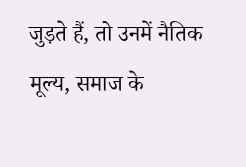जुड़ते हैं, तो उनमें नैतिक मूल्य, समाज के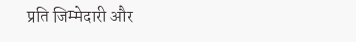प्रति जिम्मेदारी और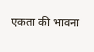एकता की भावना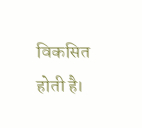विकसित होती है।